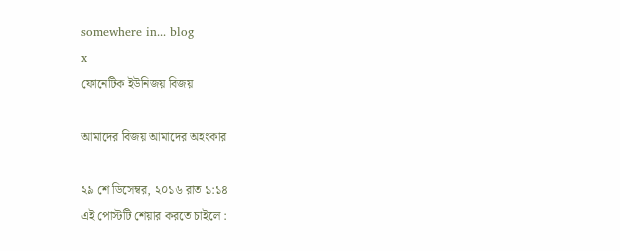somewhere in... blog
x
ফোনেটিক ইউনিজয় বিজয়

আমাদের বিজয় আমাদের অহংকার

২৯ শে ডিসেম্বর, ২০১৬ রাত ১:১৪
এই পোস্টটি শেয়ার করতে চাইলে :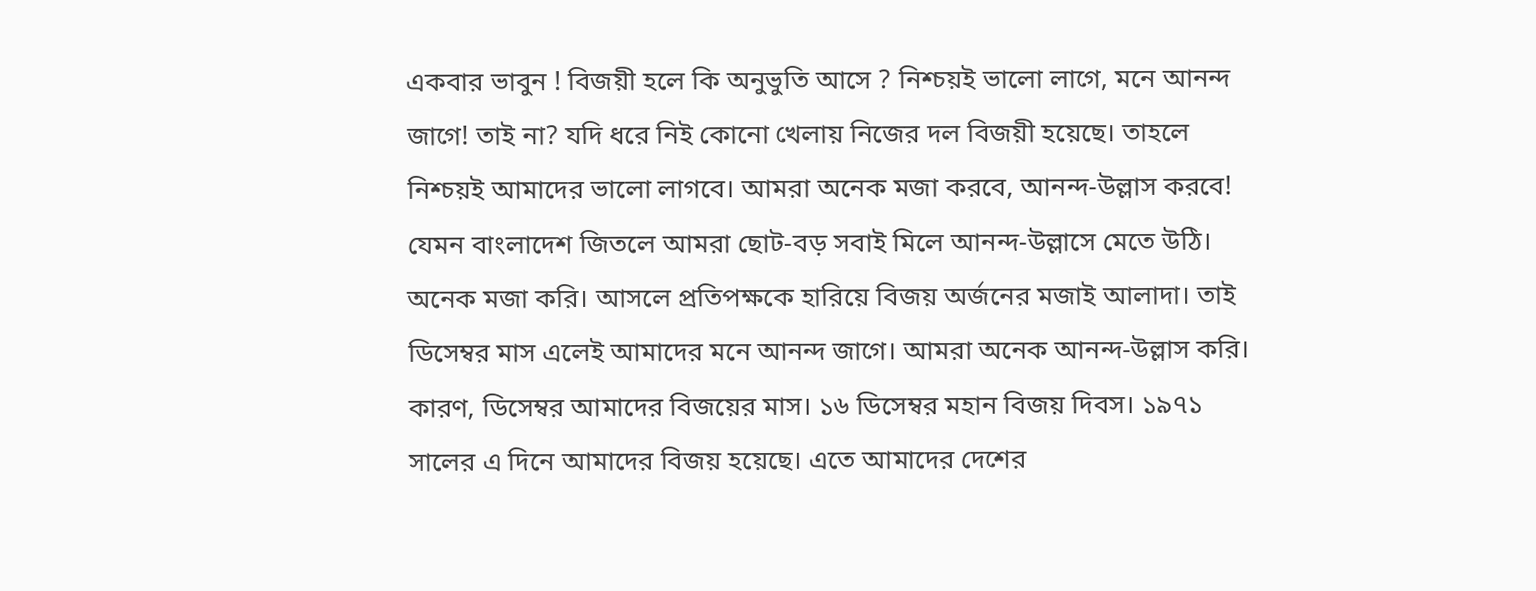একবার ভাবুন ! বিজয়ী হলে কি অনুভুতি আসে ? নিশ্চয়ই ভালো লাগে, মনে আনন্দ জাগে! তাই না? যদি ধরে নিই কোনো খেলায় নিজের দল বিজয়ী হয়েছে। তাহলে নিশ্চয়ই আমাদের ভালো লাগবে। আমরা অনেক মজা করবে, আনন্দ-উল্লাস করবে! যেমন বাংলাদেশ জিতলে আমরা ছোট-বড় সবাই মিলে আনন্দ-উল্লাসে মেতে উঠি। অনেক মজা করি। আসলে প্রতিপক্ষকে হারিয়ে বিজয় অর্জনের মজাই আলাদা। তাই ডিসেম্বর মাস এলেই আমাদের মনে আনন্দ জাগে। আমরা অনেক আনন্দ-উল্লাস করি। কারণ, ডিসেম্বর আমাদের বিজয়ের মাস। ১৬ ডিসেম্বর মহান বিজয় দিবস। ১৯৭১ সালের এ দিনে আমাদের বিজয় হয়েছে। এতে আমাদের দেশের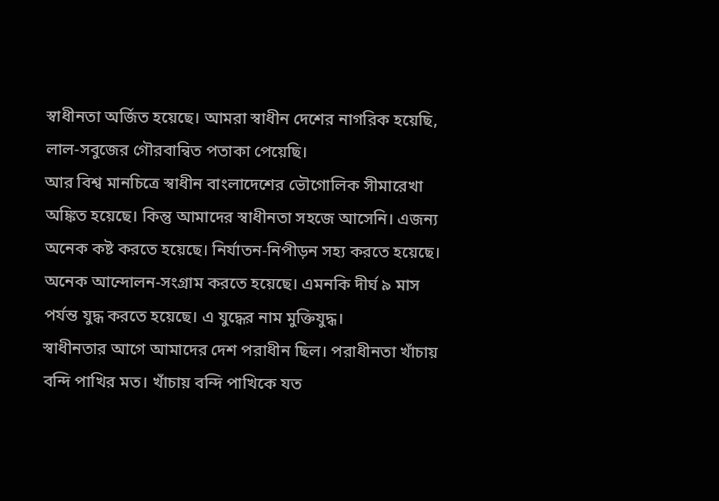স্বাধীনতা অর্জিত হয়েছে। আমরা স্বাধীন দেশের নাগরিক হয়েছি, লাল-সবুজের গৌরবান্বিত পতাকা পেয়েছি।
আর বিশ্ব মানচিত্রে স্বাধীন বাংলাদেশের ভৌগোলিক সীমারেখা অঙ্কিত হয়েছে। কিন্তু আমাদের স্বাধীনতা সহজে আসেনি। এজন্য অনেক কষ্ট করতে হয়েছে। নির্যাতন-নিপীড়ন সহ্য করতে হয়েছে। অনেক আন্দোলন-সংগ্রাম করতে হয়েছে। এমনকি দীর্ঘ ৯ মাস পর্যন্ত যুদ্ধ করতে হয়েছে। এ যুদ্ধের নাম মুক্তিযুদ্ধ।
স্বাধীনতার আগে আমাদের দেশ পরাধীন ছিল। পরাধীনতা খাঁচায় বন্দি পাখির মত। খাঁচায় বন্দি পাখিকে যত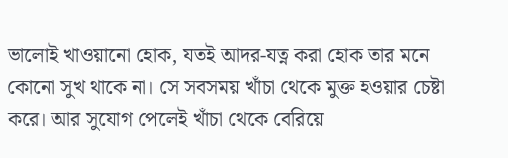ভালোই খাওয়ানো হোক, যতই আদর-যত্ন করা হোক তার মনে কোনো সুখ থাকে না। সে সবসময় খাঁচা থেকে মুক্ত হওয়ার চেষ্টা করে। আর সুযোগ পেলেই খাঁচা থেকে বেরিয়ে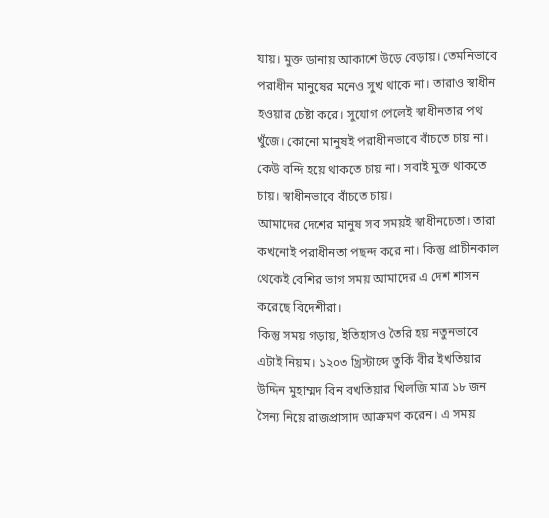যায়। মুক্ত ডানায় আকাশে উড়ে বেড়ায়। তেমনিভাবে পরাধীন মানুষের মনেও সুখ থাকে না। তারাও স্বাধীন হওয়ার চেষ্টা করে। সুযোগ পেলেই স্বাধীনতার পথ খুঁজে। কোনো মানুষই পরাধীনভাবে বাঁচতে চায় না। কেউ বন্দি হয়ে থাকতে চায় না। সবাই মুক্ত থাকতে চায়। স্বাধীনভাবে বাঁচতে চায়।
আমাদের দেশের মানুষ সব সময়ই স্বাধীনচেতা। তারা কখনোই পরাধীনতা পছন্দ করে না। কিন্তু প্রাচীনকাল থেকেই বেশির ভাগ সময় আমাদের এ দেশ শাসন করেছে বিদেশীরা।
কিন্তু সময় গড়ায়, ইতিহাসও তৈরি হয় নতুনভাবে এটাই নিয়ম। ১২০৩ খ্রিস্টাব্দে তুর্কি বীর ইখতিয়ার উদ্দিন মুহাম্মদ বিন বখতিয়ার খিলজি মাত্র ১৮ জন সৈন্য নিয়ে রাজপ্রাসাদ আক্রমণ করেন। এ সময়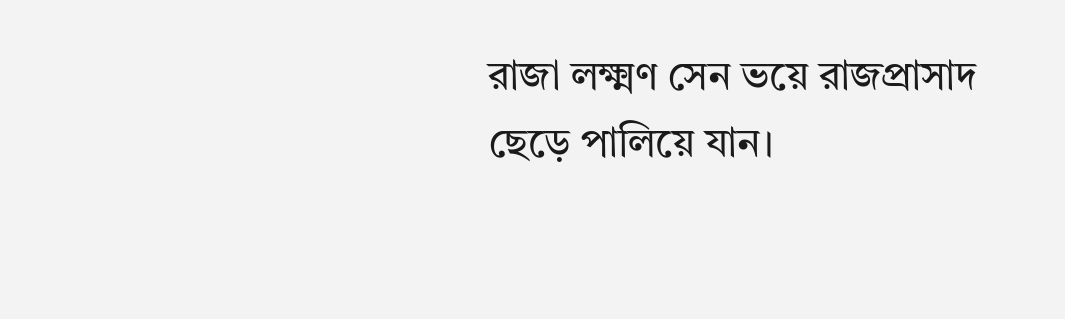রাজা লক্ষ্মণ সেন ভয়ে রাজপ্রাসাদ ছেড়ে পালিয়ে যান।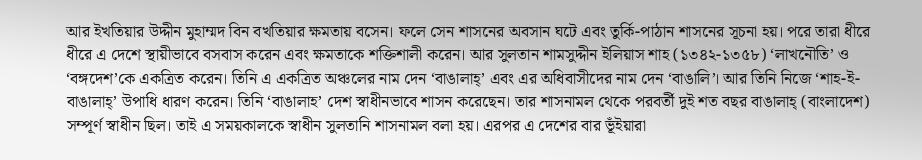আর ইখতিয়ার উদ্দীন মুহাম্মদ বিন বখতিয়ার ক্ষমতায় বসেন। ফলে সেন শাসনের অবসান ঘটে এবং তুর্কি-পাঠান শাসনের সূচনা হয়। পরে তারা ধীরে ধীরে এ দেশে স্থায়ীভাবে বসবাস করেন এবং ক্ষমতাকে শক্তিশালী করেন। আর সুলতান শামসুদ্দীন ইলিয়াস শাহ (১৩৪২-১৩৫৮) ‘লাখনৌতি’ ও ‘বঙ্গদেশ’কে একত্রিত করেন। তিনি এ একত্রিত অঞ্চলের নাম দেন ‘বাঙালাহ্’ এবং এর অধিবাসীদের নাম দেন ‘বাঙালি’। আর তিনি নিজে ‘শাহ-ই-বাঙালাহ্’ উপাধি ধারণ করেন। তিনি ‘বাঙালাহ’ দেশ স্বাধীনভাবে শাসন করেছেন। তার শাসনামল থেকে পরবর্তী দুই শত বছর বাঙালাহ্ (বাংলাদেশ) সম্পূর্ণ স্বাধীন ছিল। তাই এ সময়কালকে স্বাধীন সুলতানি শাসনামল বলা হয়। এরপর এ দেশের বার ভূঁইয়ারা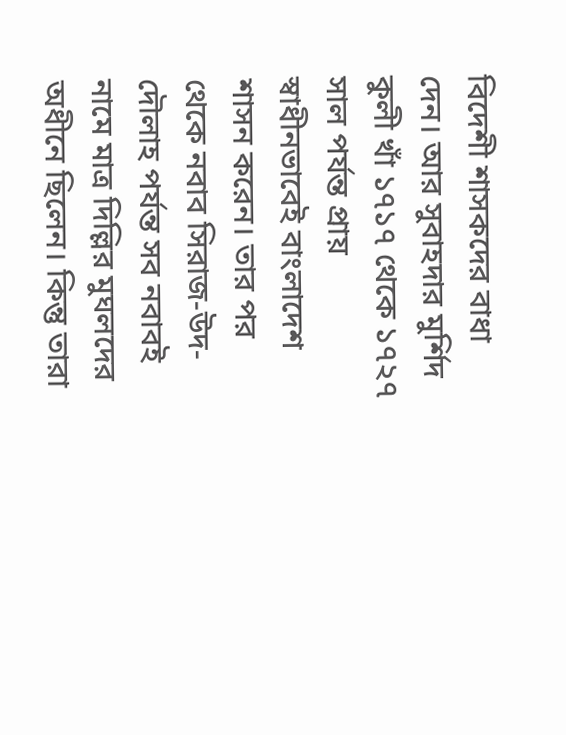বিদেশী শাসকদের বাধা দেন। আর সুবাহদার মুর্শিদ কুলী খাঁ ১৭১৭ থেকে ১৭২৭ সাল পর্যন্ত প্রায় স্বাধীনভাবেই বাংলাদেশ শাসন করেন। তার পর থেকে নবাব সিরাজ-উদ-দৌলাহ পর্যন্ত সব নবাবই নামে মাত্র দিল্লির মুঘলদের অধীনে ছিলেন। কিন্তু তারা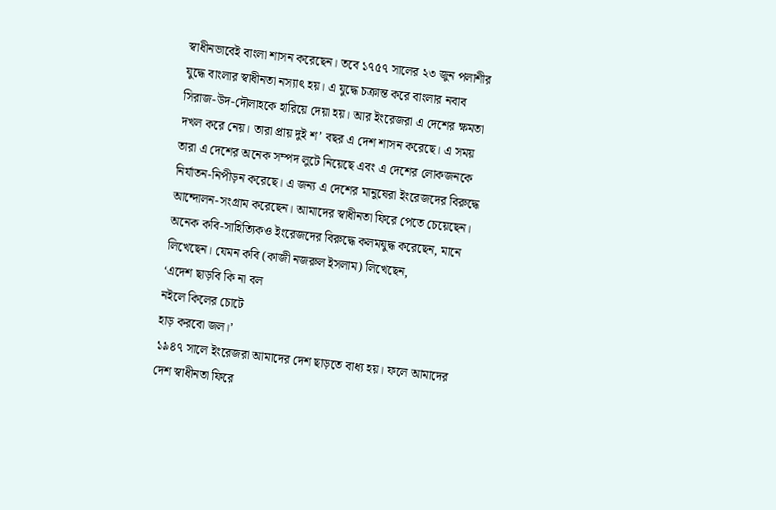স্বাধীনভাবেই বাংলা শাসন করেছেন। তবে ১৭৫৭ সালের ২৩ জুন পলাশীর যুদ্ধে বাংলার স্বাধীনতা নস্যাৎ হয়। এ যুদ্ধে চক্রান্ত করে বাংলার নবাব সিরাজ-উদ-দৌলাহকে হারিয়ে দেয়া হয়। আর ইংরেজরা এ দেশের ক্ষমতা দখল করে নেয়। তারা প্রায় দুই শ’ বছর এ দেশ শাসন করেছে। এ সময় তারা এ দেশের অনেক সম্পদ লুটে নিয়েছে এবং এ দেশের লোকজনকে নির্যাতন-নিপীড়ন করেছে। এ জন্য এ দেশের মানুষেরা ইংরেজদের বিরুদ্ধে আন্দোলন-সংগ্রাম করেছেন। আমাদের স্বাধীনতা ফিরে পেতে চেয়েছেন। অনেক কবি-সাহিত্যিকও ইংরেজদের বিরুদ্ধে কলমযুদ্ধ করেছেন, মানে লিখেছেন। যেমন কবি (কাজী নজরুল ইসলাম) লিখেছেন,
‘এদেশ ছাড়বি কি না বল
নইলে কিলের চোটে
হাড় করবো জল।’
১৯৪৭ সালে ইংরেজরা আমাদের দেশ ছাড়তে বাধ্য হয়। ফলে আমাদের দেশ স্বাধীনতা ফিরে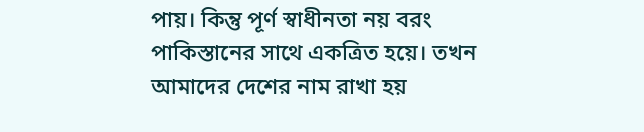পায়। কিন্তু পূর্ণ স্বাধীনতা নয় বরং পাকিস্তানের সাথে একত্রিত হয়ে। তখন আমাদের দেশের নাম রাখা হয়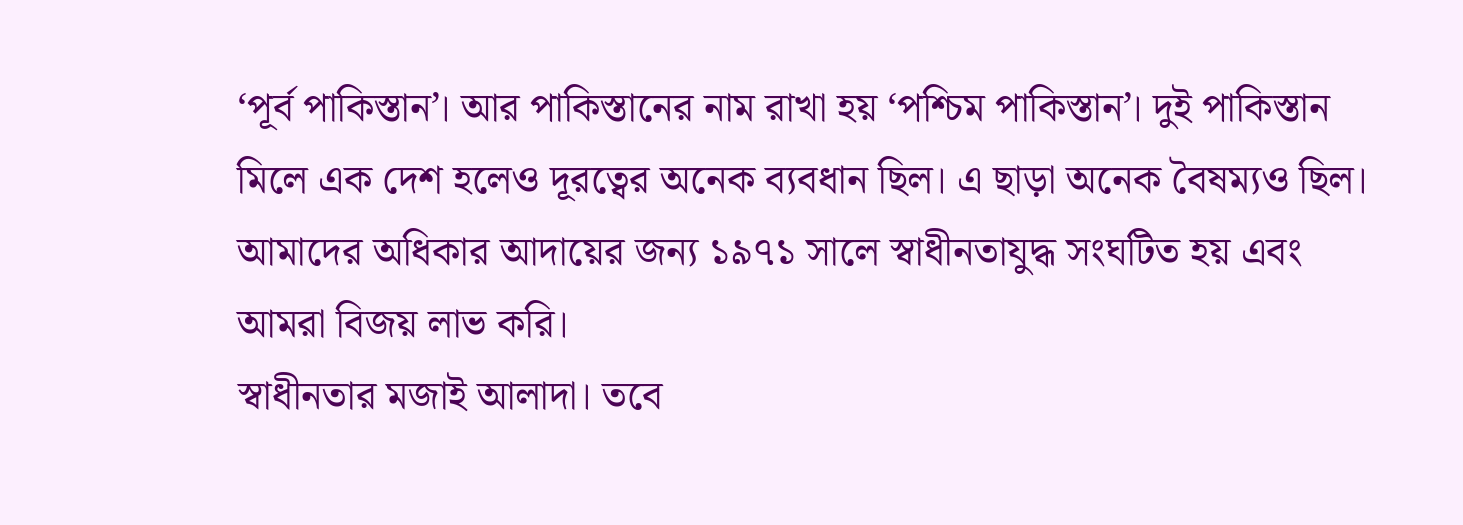‘পূর্ব পাকিস্তান’। আর পাকিস্তানের নাম রাখা হয় ‘পশ্চিম পাকিস্তান’। দুই পাকিস্তান মিলে এক দেশ হলেও দূরত্বের অনেক ব্যবধান ছিল। এ ছাড়া অনেক বৈষম্যও ছিল। আমাদের অধিকার আদায়ের জন্য ১৯৭১ সালে স্বাধীনতাযুদ্ধ সংঘটিত হয় এবং আমরা বিজয় লাভ করি।
স্বাধীনতার মজাই আলাদা। তবে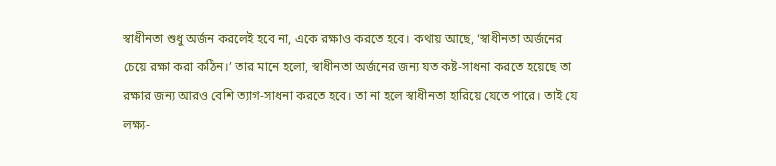স্বাধীনতা শুধু অর্জন করলেই হবে না, একে রক্ষাও করতে হবে। কথায় আছে, ‘স্বাধীনতা অর্জনের চেয়ে রক্ষা করা কঠিন।’ তার মানে হলো, স্বাধীনতা অর্জনের জন্য যত কষ্ট-সাধনা করতে হয়েছে তা রক্ষার জন্য আরও বেশি ত্যাগ-সাধনা করতে হবে। তা না হলে স্বাধীনতা হারিয়ে যেতে পারে। তাই যে লক্ষ্য-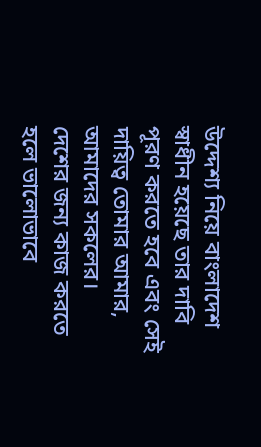উদ্দেশ্য নিয়ে বাংলাদেশ স্বাধীন হয়েছে তার দাবি পূরণ করতে হবে এবং সেই দায়িত্ব তোমার আমার, আমাদের সকলের।
দেশের জন্য কাজ করতে হলে ভালোভাবে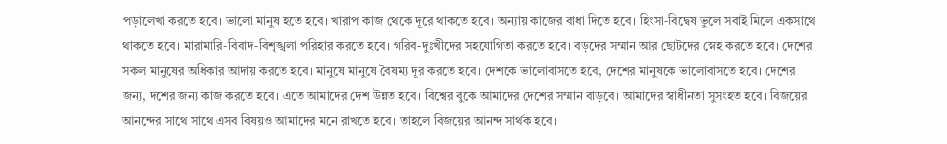পড়ালেখা করতে হবে। ভালো মানুষ হতে হবে। খারাপ কাজ থেকে দূরে থাকতে হবে। অন্যায় কাজের বাধা দিতে হবে। হিংসা-বিদ্বেষ ভুলে সবাই মিলে একসাথে থাকতে হবে। মারামারি-বিবাদ-বিশৃঙ্খলা পরিহার করতে হবে। গরিব-দুঃখীদের সহযোগিতা করতে হবে। বড়দের সম্মান আর ছোটদের স্নেহ করতে হবে। দেশের সকল মানুষের অধিকার আদায় করতে হবে। মানুষে মানুষে বৈষম্য দূর করতে হবে। দেশকে ভালোবাসতে হবে, দেশের মানুষকে ভালোবাসতে হবে। দেশের জন্য, দশের জন্য কাজ করতে হবে। এতে আমাদের দেশ উন্নত হবে। বিশ্বের বুকে আমাদের দেশের সম্মান বাড়বে। আমাদের স্বাধীনতা সুসংহত হবে। বিজয়ের আনন্দের সাথে সাথে এসব বিষয়ও আমাদের মনে রাখতে হবে। তাহলে বিজয়ের আনন্দ সার্থক হবে।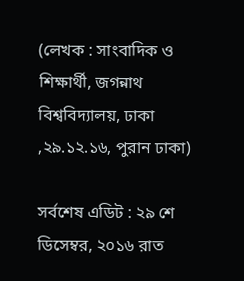(লেখক : সাংবাদিক ও শিক্ষার্থী, জগন্নাথ বিশ্ববিদ্যালয়, ঢাকা ,২৯.১২.১৬, পুরান ঢাকা)

সর্বশেষ এডিট : ২৯ শে ডিসেম্বর, ২০১৬ রাত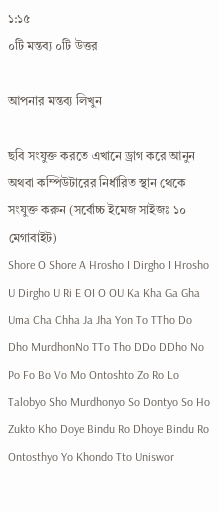১:১৫
০টি মন্তব্য ০টি উত্তর

আপনার মন্তব্য লিখুন

ছবি সংযুক্ত করতে এখানে ড্রাগ করে আনুন অথবা কম্পিউটারের নির্ধারিত স্থান থেকে সংযুক্ত করুন (সর্বোচ্চ ইমেজ সাইজঃ ১০ মেগাবাইট)
Shore O Shore A Hrosho I Dirgho I Hrosho U Dirgho U Ri E OI O OU Ka Kha Ga Gha Uma Cha Chha Ja Jha Yon To TTho Do Dho MurdhonNo TTo Tho DDo DDho No Po Fo Bo Vo Mo Ontoshto Zo Ro Lo Talobyo Sho Murdhonyo So Dontyo So Ho Zukto Kho Doye Bindu Ro Dhoye Bindu Ro Ontosthyo Yo Khondo Tto Uniswor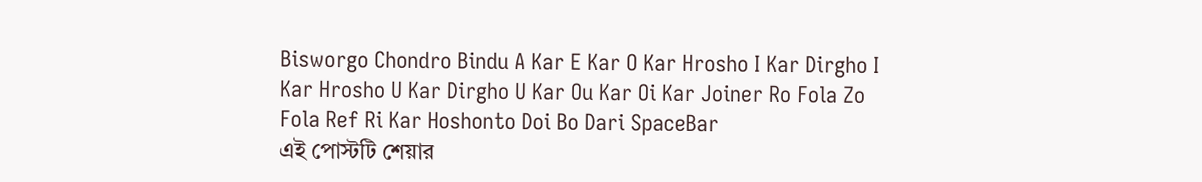Bisworgo Chondro Bindu A Kar E Kar O Kar Hrosho I Kar Dirgho I Kar Hrosho U Kar Dirgho U Kar Ou Kar Oi Kar Joiner Ro Fola Zo Fola Ref Ri Kar Hoshonto Doi Bo Dari SpaceBar
এই পোস্টটি শেয়ার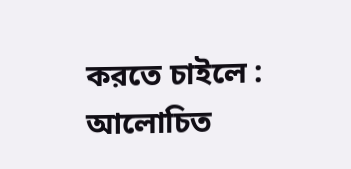করতে চাইলে :
আলোচিত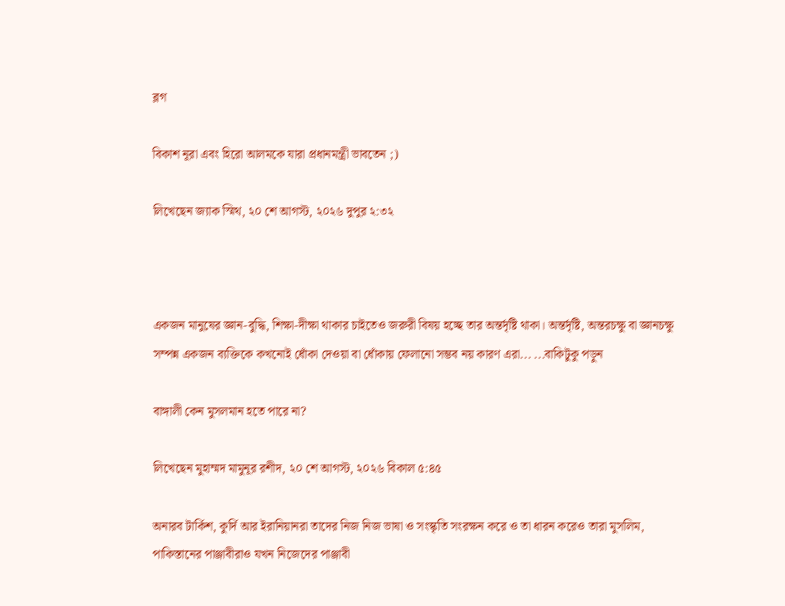ব্লগ

বিকাশ নূরা এবং হিরো আলমকে যারা প্রধানমন্ত্রী ভাবতেন ;)

লিখেছেন জ্যাক স্মিথ, ২০ শে আগস্ট, ২০২৬ দুপুর ২:৩২



একজন মানুষের জ্ঞান-বুদ্ধি, শিক্ষা-দীক্ষা থাকার চাইতেও জরুরী বিষয় হচ্ছে তার অন্তর্দৃষ্টি থাকা। অন্তর্দৃষ্টি, অন্তরচক্ষু বা জ্ঞানচক্ষু সম্পন্ন একজন ব্যক্তিকে কখনোই ধোঁকা দেওয়া বা ধোঁকায় ফেলানো সম্ভব নয় কারণ এরা... ...বাকিটুকু পড়ুন

বাঙ্গালী কেন মুসলমান হতে পারে না?

লিখেছেন মুহাম্মদ মামুনূর রশীদ, ২০ শে আগস্ট, ২০২৬ বিকাল ৫:৪৫

অনারব টার্কিশ, কুর্দি আর ইরানিয়ানরা তাদের নিজ নিজ ভাষা ও সংস্কৃতি সংরক্ষন করে ও তা ধারন করেও তারা মুসলিম, পাকিস্তানের পাঞ্জাবীরাও যখন নিজেদের পাঞ্জাবী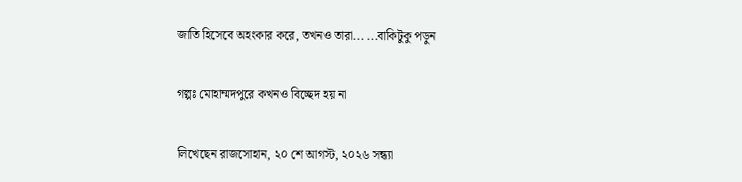জাতি হিসেবে অহংকার করে, তখনও তারা... ...বাকিটুকু পড়ুন

গল্পঃ মোহাম্মদপুরে কখনও বিচ্ছেদ হয় না

লিখেছেন রাজসোহান, ২০ শে আগস্ট, ২০২৬ সন্ধ্যা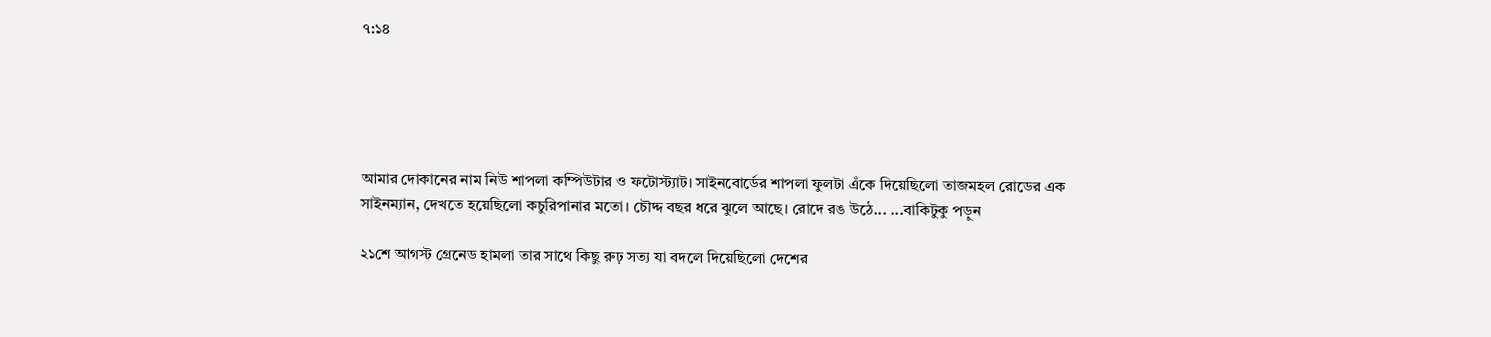৭:১৪





আমার দোকানের নাম নিউ শাপলা কম্পিউটার ও ফটোস্ট্যাট। সাইনবোর্ডের শাপলা ফুলটা এঁকে দিয়েছিলো তাজমহল রোডের এক সাইনম্যান, দেখতে হয়েছিলো কচুরিপানার মতো। চৌদ্দ বছর ধরে ঝুলে আছে। রোদে রঙ উঠে... ...বাকিটুকু পড়ুন

২১শে আগস্ট গ্রেনেড হামলা তার সাথে কিছু রুঢ় সত্য যা বদলে দিয়েছিলো দেশের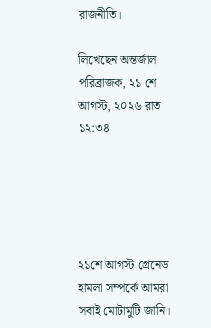রাজনীতি।

লিখেছেন অন্তর্জাল পরিব্রাজক, ২১ শে আগস্ট, ২০২৬ রাত ১২:৩৪





২১শে আগস্ট গ্রেনেড হামলা সম্পর্কে আমরা সবাই মোটামুটি জানি।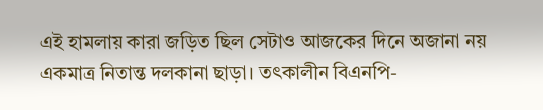এই হামলায় কারা জড়িত ছিল সেটাও আজকের দিনে অজানা নয় একমাত্র নিতান্ত দলকানা ছাড়া। তৎকালীন বিএনপি-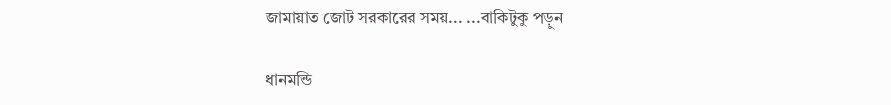জামায়াত জোট সরকারের সময়... ...বাকিটুকু পড়ুন

ধানমন্ডি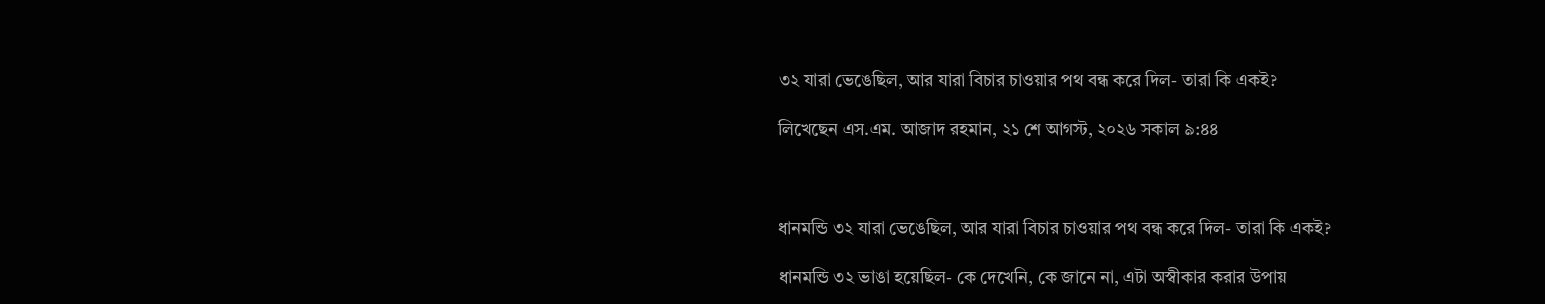৩২ যারা ভেঙেছিল, আর যারা বিচার চাওয়ার পথ বন্ধ করে দিল- তারা কি একই?

লিখেছেন এস.এম. আজাদ রহমান, ২১ শে আগস্ট, ২০২৬ সকাল ৯:৪৪



ধানমন্ডি ৩২ যারা ভেঙেছিল, আর যারা বিচার চাওয়ার পথ বন্ধ করে দিল- তারা কি একই?

ধানমন্ডি ৩২ ভাঙা হয়েছিল- কে দেখেনি, কে জানে না, এটা অস্বীকার করার উপায়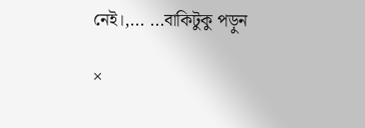নেই।,... ...বাকিটুকু পড়ুন

×